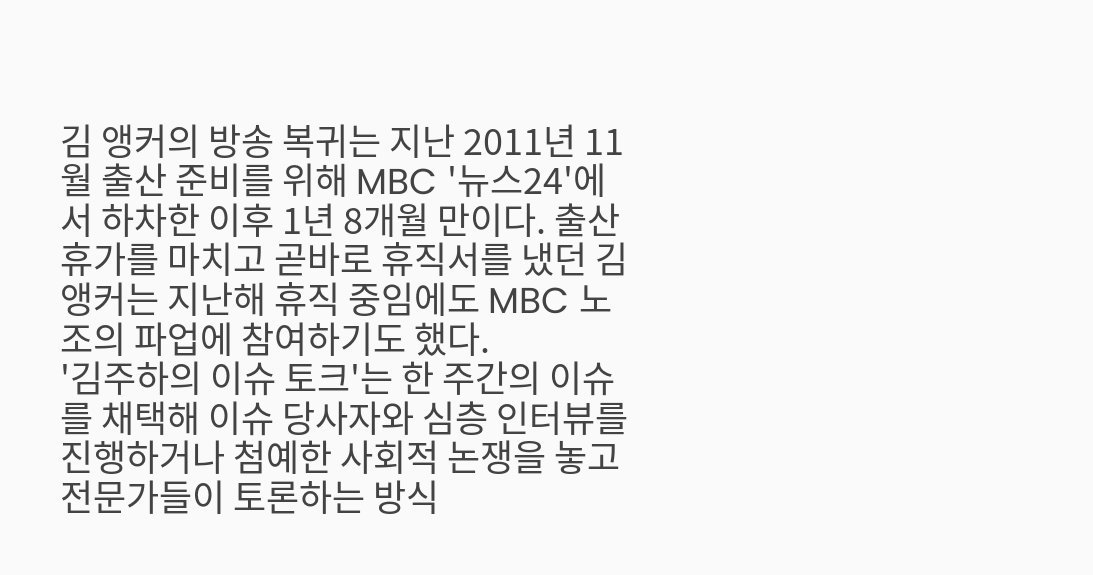김 앵커의 방송 복귀는 지난 2011년 11월 출산 준비를 위해 MBC '뉴스24'에서 하차한 이후 1년 8개월 만이다. 출산휴가를 마치고 곧바로 휴직서를 냈던 김 앵커는 지난해 휴직 중임에도 MBC 노조의 파업에 참여하기도 했다.
'김주하의 이슈 토크'는 한 주간의 이슈를 채택해 이슈 당사자와 심층 인터뷰를 진행하거나 첨예한 사회적 논쟁을 놓고 전문가들이 토론하는 방식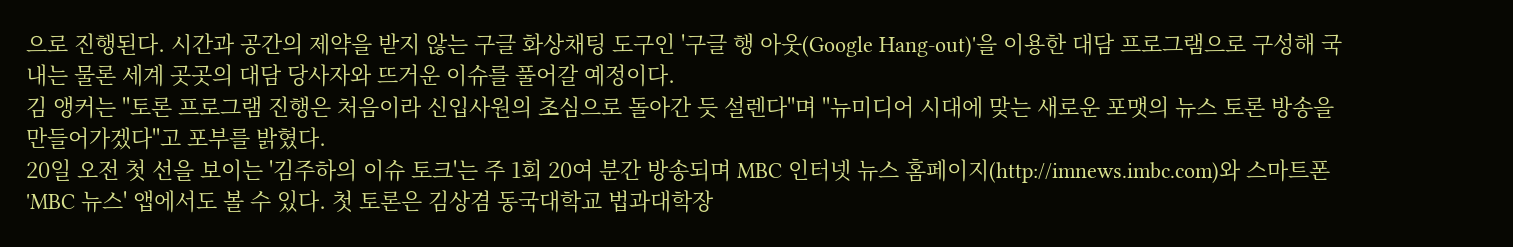으로 진행된다. 시간과 공간의 제약을 받지 않는 구글 화상채팅 도구인 '구글 행 아웃(Google Hang-out)'을 이용한 대담 프로그램으로 구성해 국내는 물론 세계 곳곳의 대담 당사자와 뜨거운 이슈를 풀어갈 예정이다.
김 앵커는 "토론 프로그램 진행은 처음이라 신입사원의 초심으로 돌아간 듯 설렌다"며 "뉴미디어 시대에 맞는 새로운 포맷의 뉴스 토론 방송을 만들어가겠다"고 포부를 밝혔다.
20일 오전 첫 선을 보이는 '김주하의 이슈 토크'는 주 1회 20여 분간 방송되며 MBC 인터넷 뉴스 홈페이지(http://imnews.imbc.com)와 스마트폰 'MBC 뉴스' 앱에서도 볼 수 있다. 첫 토론은 김상겸 동국대학교 법과대학장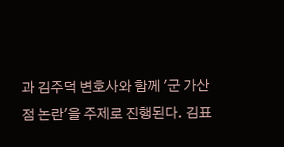과 김주덕 변호사와 함께 '군 가산점 논란'을 주제로 진행된다. 김표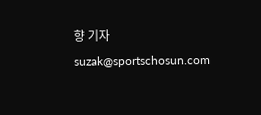향 기자 suzak@sportschosun.com